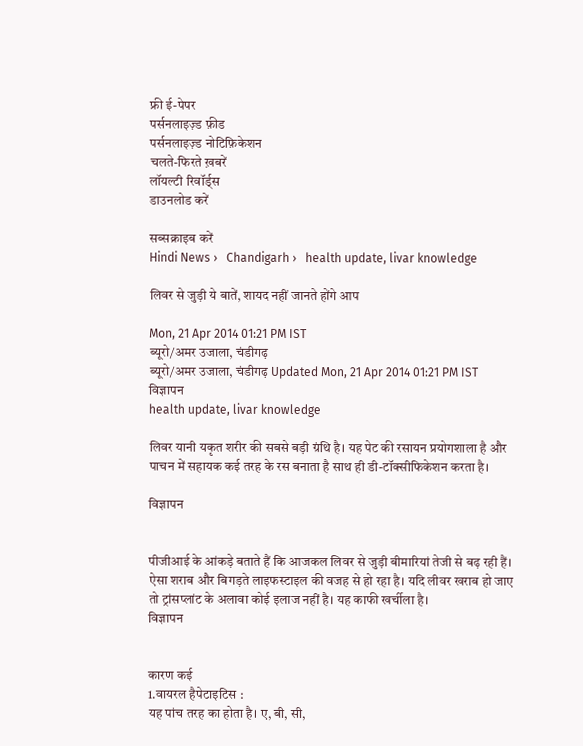फ्री ई-पेपर
पर्सनलाइज़्ड फ़ीड
पर्सनलाइज़्ड नोटिफ़िकेशन
चलते-फिरते ख़बरें
लॉयल्टी रिवॉर्ड्स
डाउनलोड करें

सब्सक्राइब करें
Hindi News ›   Chandigarh ›   health update, livar knowledge

लिवर से जुड़ी ये बातें, शायद नहीं जानते होंगे आप

Mon, 21 Apr 2014 01:21 PM IST
ब्यूरो/अमर उजाला, चंडीगढ़
ब्यूरो/अमर उजाला, चंडीगढ़ Updated Mon, 21 Apr 2014 01:21 PM IST
विज्ञापन
health update, livar knowledge

लिवर यानी यकृत शरीर की सबसे बड़ी ग्रंथि है। यह पेट की रसायन प्रयोगशाला है और पाचन में सहायक कई तरह के रस बनाता है साथ ही डी-टॉक्सीफिकेशन करता है।

विज्ञापन


पीजीआई के आंकड़े बताते हैं कि आजकल लिवर से जुड़ी बीमारियां तेजी से बढ़ रही हैं। ऐसा शराब और बिगड़ते लाइफस्टाइल की वजह से हो रहा है। यदि लीवर खराब हो जाए तो ट्रांसप्लांट के अलावा कोई इलाज नहीं है। यह काफी खर्चीला है।
विज्ञापन


कारण कई
1.वायरल हैपेटाइटिस :
यह पांच तरह का होता है। ए, बी, सी,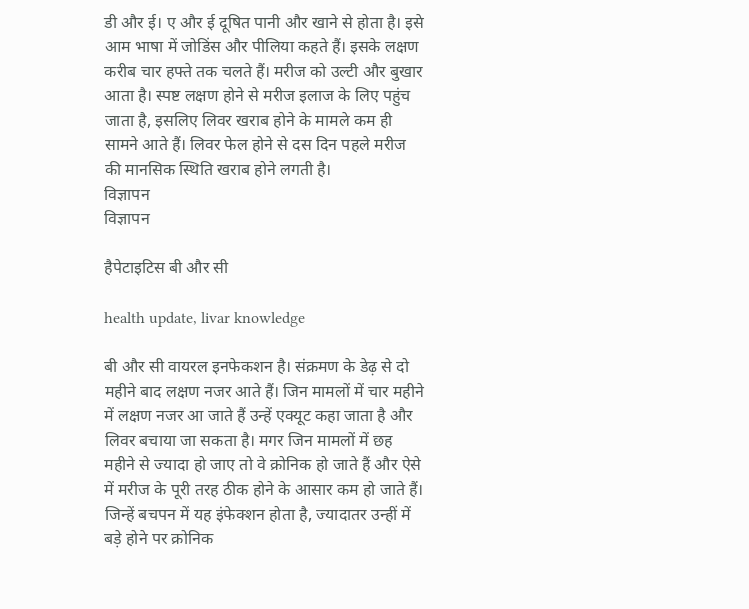डी और ई। ए और ई दूषित पानी और खाने से होता है। इसे आम भाषा में जोडिंस और पीलिया कहते हैं। इसके लक्षण करीब चार हफ्ते तक चलते हैं। मरीज को उल्टी और बुखार आता है। स्पष्ट लक्षण होने से मरीज इलाज के लिए पहुंच जाता है, इसलिए लिवर खराब होने के मामले कम ही सामने आते हैं। लिवर फेल होने से दस दिन पहले मरीज की मानसिक स्थिति खराब होने लगती है।
विज्ञापन
विज्ञापन

हैपेटाइटिस बी और सी

health update, livar knowledge

बी और सी वायरल इनफेकशन है। संक्रमण के डेढ़ से दो महीने बाद लक्षण नजर आते हैं। जिन मामलों में चार महीने में लक्षण नजर आ जाते हैं उन्हें एक्यूट कहा जाता है और लिवर बचाया जा सकता है। मगर जिन मामलों में छह महीने से ज्यादा हो जाए तो वे क्रोनिक हो जाते हैं और ऐसे में मरीज के पूरी तरह ठीक होने के आसार कम हो जाते हैं। जिन्हें बचपन में यह इंफेक्शन होता है, ज्यादातर उन्हीं में बड़े होने पर क्रोनिक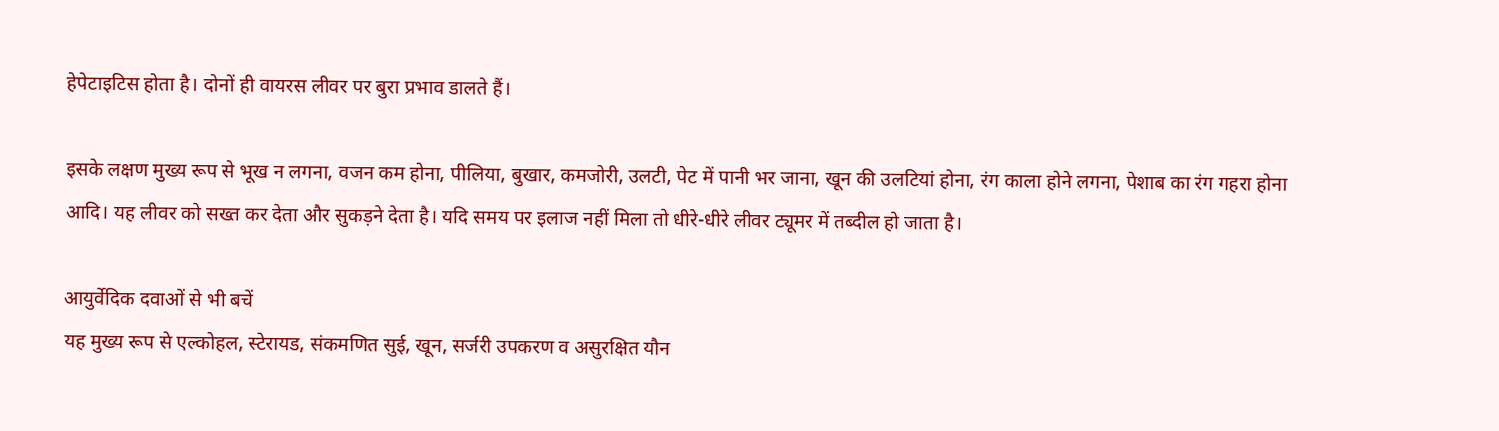हेपेटाइटिस होता है। दोनों ही वायरस लीवर पर बुरा प्रभाव डालते हैं।

इसके लक्षण मुख्य रूप से भूख न लगना, वजन कम होना, पीलिया, बुखार, कमजोरी, उलटी, पेट में पानी भर जाना, खून की उलटियां होना, रंग काला होने लगना, पेशाब का रंग गहरा होना आदि। यह लीवर को सख्त कर देता और सुकड़ने देता है। यदि समय पर इलाज नहीं मिला तो धीरे-धीरे लीवर ट्यूमर में तब्दील हो जाता है।

आयुर्वेदिक दवाओं से भी बचें
यह मुख्य रूप से एल्कोहल, स्टेरायड, संकमणित सुई, खून, सर्जरी उपकरण व असुरक्षित यौन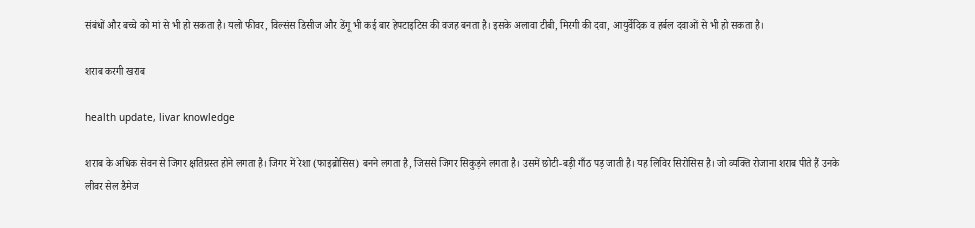संबंधों और बच्चे को मां से भी हो सकता है। यलो फीवर, विल्संस डिसीज और डेंगू भी कई बार हेपटाइटिस की वजह बनता है। इसके अलावा टीबी, मिरगी की दवा, आयुर्वेदिक व हर्बल दवाओं से भी हो सकता है।

शराब करगी खराब

health update, livar knowledge

शराब के अधिक सेवन से जिगर क्षतिग्रस्त होने लगता है। जिगर में रेशा (फाइब्रोसिस) बनने लगता है, जिससे जिगर सिकुड़ने लगता है। उसमें छोटी-बड़ी गाँठ पड़ जाती है। यह लिविर सिरोसिस है। जो व्यक्ति रोजाना शराब पीते हैं उनके लीवर सेल डैमेज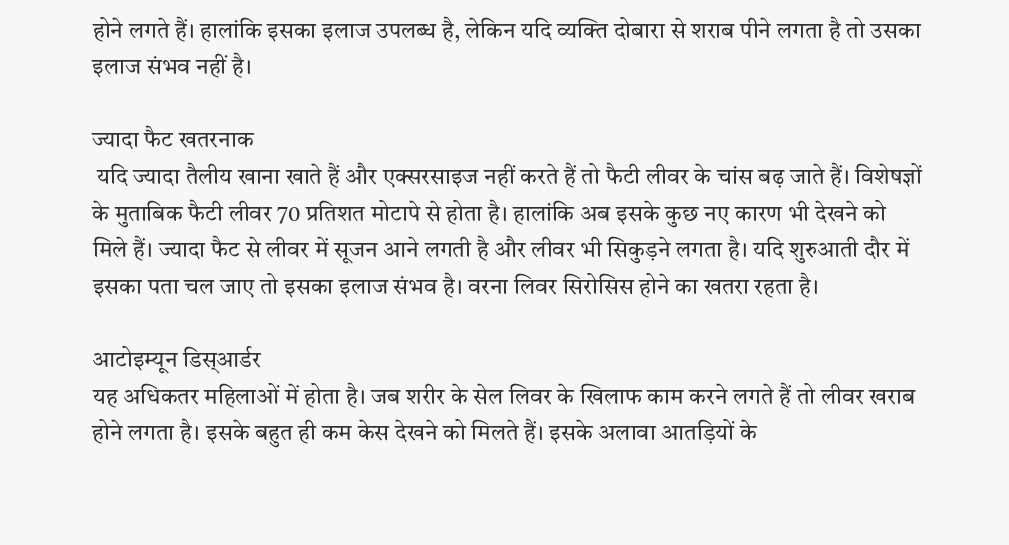होने लगते हैं। हालांकि इसका इलाज उपलब्ध है, लेकिन यदि व्यक्ति दोबारा से शराब पीने लगता है तो उसका इलाज संभव नहीं है।

ज्यादा फैट खतरनाक
 यदि ज्यादा तैलीय खाना खाते हैं और एक्सरसाइज नहीं करते हैं तो फैटी लीवर के चांस बढ़ जाते हैं। विशेषज्ञों के मुताबिक फैटी लीवर 70 प्रतिशत मोटापे से होता है। हालांकि अब इसके कुछ नए कारण भी देखने को मिले हैं। ज्यादा फैट से लीवर में सूजन आने लगती है और लीवर भी सिकुड़ने लगता है। यदि शुरुआती दौर में इसका पता चल जाए तो इसका इलाज संभव है। वरना लिवर सिरोसिस होने का खतरा रहता है।

आटोइम्यून डिस्आर्डर
यह अधिकतर महिलाओं में होता है। जब शरीर के सेल लिवर के खिलाफ काम करने लगते हैं तो लीवर खराब होने लगता है। इसके बहुत ही कम केस देखने को मिलते हैं। इसके अलावा आतड़ियों के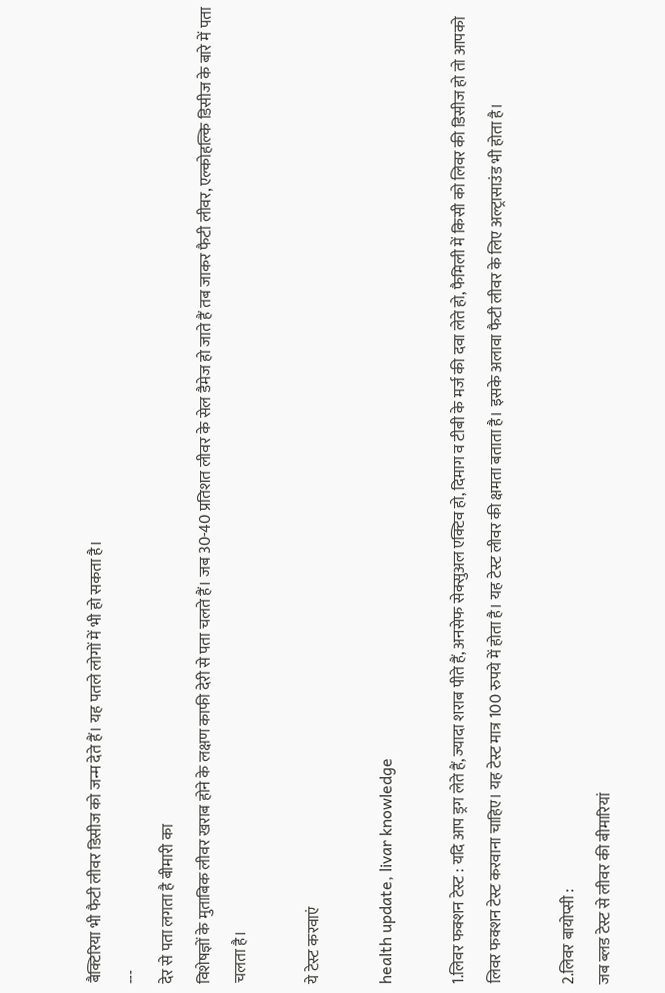बैक्टिरिया भी फैटी लीवर डिसीज को जन्म देते हैं। यह पतले लोगों में भी हो सकता है।
---
देर से पता लगता है बीमारी का
विशेषज्ञों के मुताबिक लीवर खराब होने के लक्षण काफी देरी से पता चलते हैं। जब 30-40 प्रतिशत लीवर के सेल डैमेज हो जाते हैं तब जाकर फैटी लीवर, एल्कोहल्कि डिसीज के बारे में पता चलता है।

ये टेस्ट करवाएं

health update, livar knowledge

1.लिवर फक्शन टेस्ट : यदि आप ड्रग लेते हैं, ज्यादा शराब पीते हैं, अनसेफ सेक्सुअल एक्टिव हो, दिमाग व टीबी के मर्ज की दवा लेते हो, फैमिली में किसी को लिवर की डिसीज हो तो आपको लिवर फक्शन टेस्ट करवाना चाहिए। यह टेस्ट मात्र 100 रुपये में होता है। यह टेस्ट लीवर की क्षमता बताता है। इसके अलावा फैटी लीवर के लिए अल्ट्रासाउंड भी होता है।

2.लिवर बायोप्सी :
जब ब्लड टेस्ट से लीवर की बीमारियां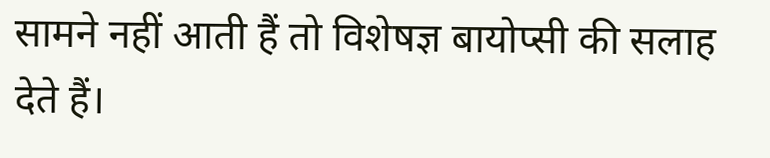सामने नहीं आती हैं तो विशेषज्ञ बायोप्सी की सलाह देते हैं।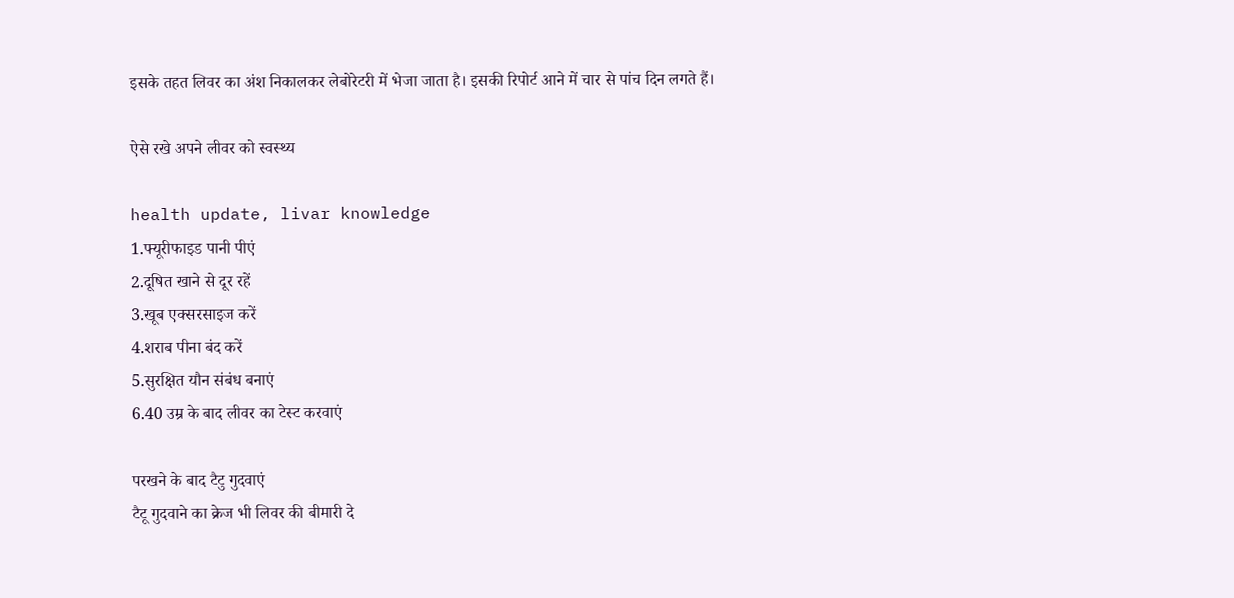इसके तहत लिवर का अंश निकालकर लेबोरेटरी में भेजा जाता है। इसकी रिपोर्ट आने में चार से पांच दिन लगते हैं।

ऐसे रखे अपने लीवर को स्वस्थ्य

health update, livar knowledge
1.फ्यूरीफाइड पानी पीएं
2.दूषित खाने से दूर रहें
3.खूब एक्सरसाइज करें
4.शराब पीना बंद करें
5.सुरक्षित यौन संबंध बनाएं
6.40 उम्र के बाद लीवर का टेस्ट करवाएं

परखने के बाद टैटु गुदवाएं
टैटू गुदवाने का क्रेज भी लिवर की बीमारी दे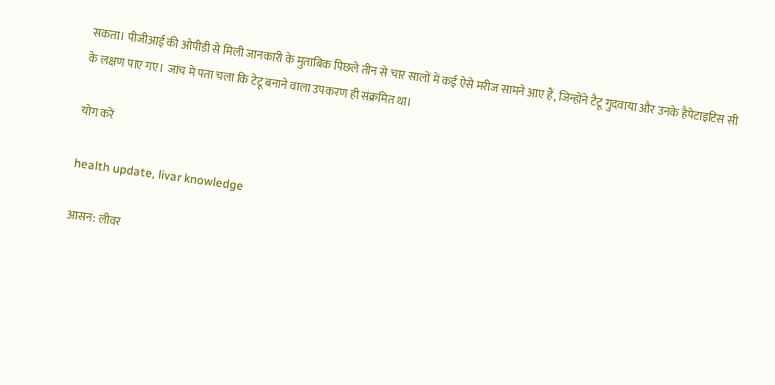सकता। पीजीआई की ओपीडी से मिली जानकारी के मुताबिक पिछले तीन से चार सालों में कई ऐसे मरीज सामने आए हैं, जिन्होंने टैटू गुदवाया और उनके हैपेटाइटिस सी के लक्षण पाए गए। जांच में पता चला कि टेटू बनाने वाला उपकरण ही संक्रमित था।

योग करें

health update, livar knowledge

आसन: लीवर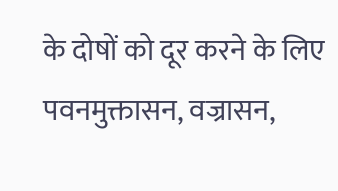के दोषों को दूर करने के लिए पवनमुक्तासन, वज्रासन,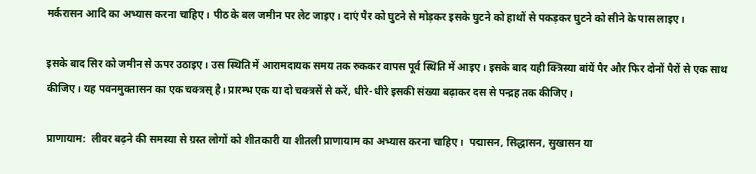मर्करासन आदि का अभ्यास करना चाहिए। पीठ के बल जमीन पर लेट जाइए। दाएं पैर को घुटने से मोड़कर इसके घुटने को हाथों से पकड़कर घुटने को सीने के पास लाइए।

इसके बाद सिर को जमीन से ऊपर उठाइए। उस स्थिति में आरामदायक समय तक रुककर वापस पूर्व स्थिति में आइए। इसके बाद यही क्त्रिस्या बांयें पैर और फिर दोनों पैरों से एक साथ कीजिए। यह पवनमुक्तासन का एक चक्त्रस् है। प्रारम्भ एक या दो चक्त्रसें से करें, धीरे-धीरे इसकी संख्या बढ़ाकर दस से पन्द्रह तक कीजिए।

प्राणायाम:  लीवर बढ़ने की समस्या से ग्रस्त लोगों को शीतकारी या शीतली प्राणायाम का अभ्यास करना चाहिए।  पद्मासन, सिद्धासन, सुखासन या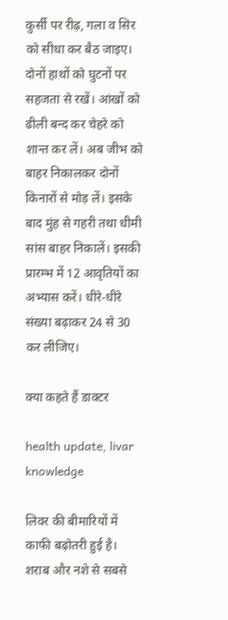कुर्सी पर रीढ़, गला व सिर को सीधा कर बैठ जाइए। दोनों हाथों को घुटनों पर सहजता से रखें। आंखों को ढीली बन्द कर चेहरे को शान्त कर लें। अब जीभ को बाहर निकालकर दोनों किनारों से मोड़ लें। इसके बाद मुंह से गहरी तथा धीमी सांस बाहर निकालें। इसकी प्रारम्भ में 12 आवृतियों का अभ्यास करें। धीरे-धीरे संख्या बढ़ाकर 24 से 30 कर लीजिए।

क्या कहते हैं डाक्टर

health update, livar knowledge

लिवर की बीमारियों में काफी बढ़ोतरी हुई है। शराब और नशे से सबसे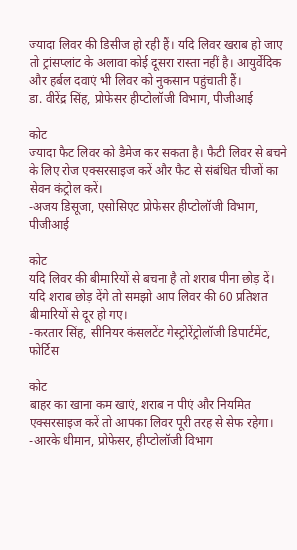ज्यादा लिवर की डिसीज हो रही हैं। यदि लिवर खराब हो जाए तो ट्रांसप्लांट के अलावा कोई दूसरा रास्ता नहीं है। आयुर्वेदिक और हर्बल दवाएं भी लिवर को नुकसान पहुंचाती हैं।
डा. वीरेंद्र सिंह, प्रोफेसर हीप्टोलॉजी विभाग, पीजीआई

कोट
ज्यादा फैट लिवर को डैमेज कर सकता है। फैटी लिवर से बचने के लिए रोज एक्सरसाइज करें और फैट से संबंधित चीजों का सेवन कंट्रोल करें।
-अजय डिसूजा, एसोसिएट प्रोफेसर हीप्टोलॉजी विभाग, पीजीआई

कोट
यदि लिवर की बीमारियों से बचना है तो शराब पीना छोड़ दें। यदि शराब छोड़ देंगे तो समझो आप लिवर की 60 प्रतिशत बीमारियों से दूर हो गए।
-करतार सिंह, सीनियर कंसलटेंट गेस्ट्रोरेंट्रोलॉजी डिपार्टमेंट, फोर्टिस

कोट
बाहर का खाना कम खाएं, शराब न पीएं और नियमित एक्सरसाइज करें तो आपका लिवर पूरी तरह से सेफ रहेगा।
-आरके धीमान, प्रोफेसर, हीप्टोलॉजी विभाग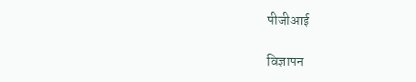पीजीआई

विज्ञापन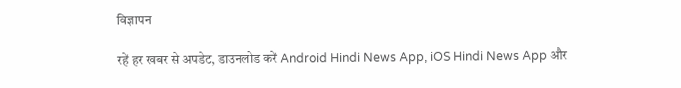विज्ञापन

रहें हर खबर से अपडेट, डाउनलोड करें Android Hindi News App, iOS Hindi News App और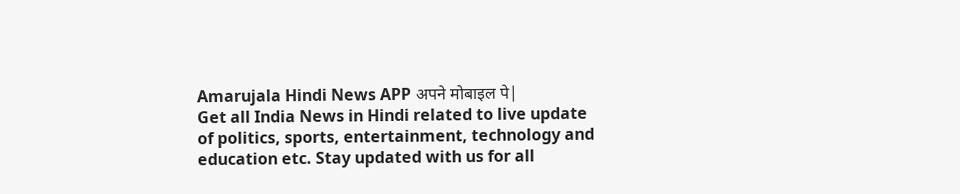Amarujala Hindi News APP अपने मोबाइल पे|
Get all India News in Hindi related to live update of politics, sports, entertainment, technology and education etc. Stay updated with us for all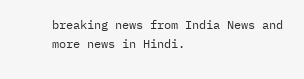breaking news from India News and more news in Hindi.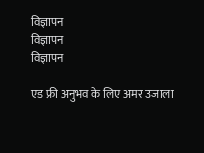विज्ञापन
विज्ञापन
विज्ञापन

एड फ्री अनुभव के लिए अमर उजाला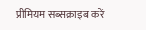प्रीमियम सब्सक्राइब करें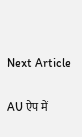Next Article

AU ऐप में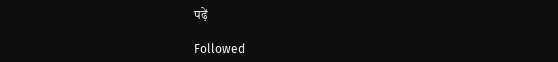पढ़ें

Followed